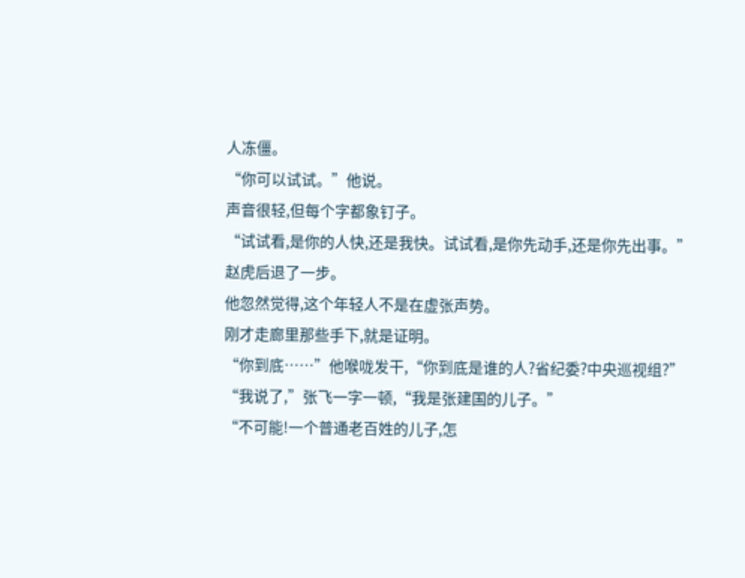人冻僵。
“你可以试试。”他说。
声音很轻,但每个字都象钉子。
“试试看,是你的人快,还是我快。试试看,是你先动手,还是你先出事。”
赵虎后退了一步。
他忽然觉得,这个年轻人不是在虚张声势。
刚才走廊里那些手下,就是证明。
“你到底……”他喉咙发干,“你到底是谁的人?省纪委?中央巡视组?”
“我说了,”张飞一字一顿,“我是张建国的儿子。”
“不可能!一个普通老百姓的儿子,怎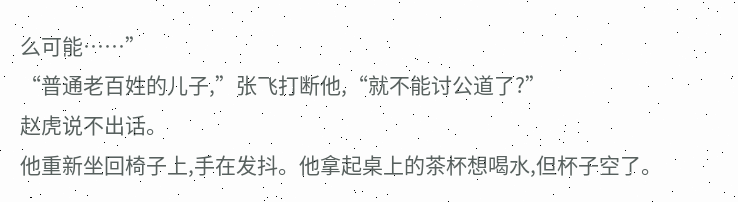么可能……”
“普通老百姓的儿子,”张飞打断他,“就不能讨公道了?”
赵虎说不出话。
他重新坐回椅子上,手在发抖。他拿起桌上的茶杯想喝水,但杯子空了。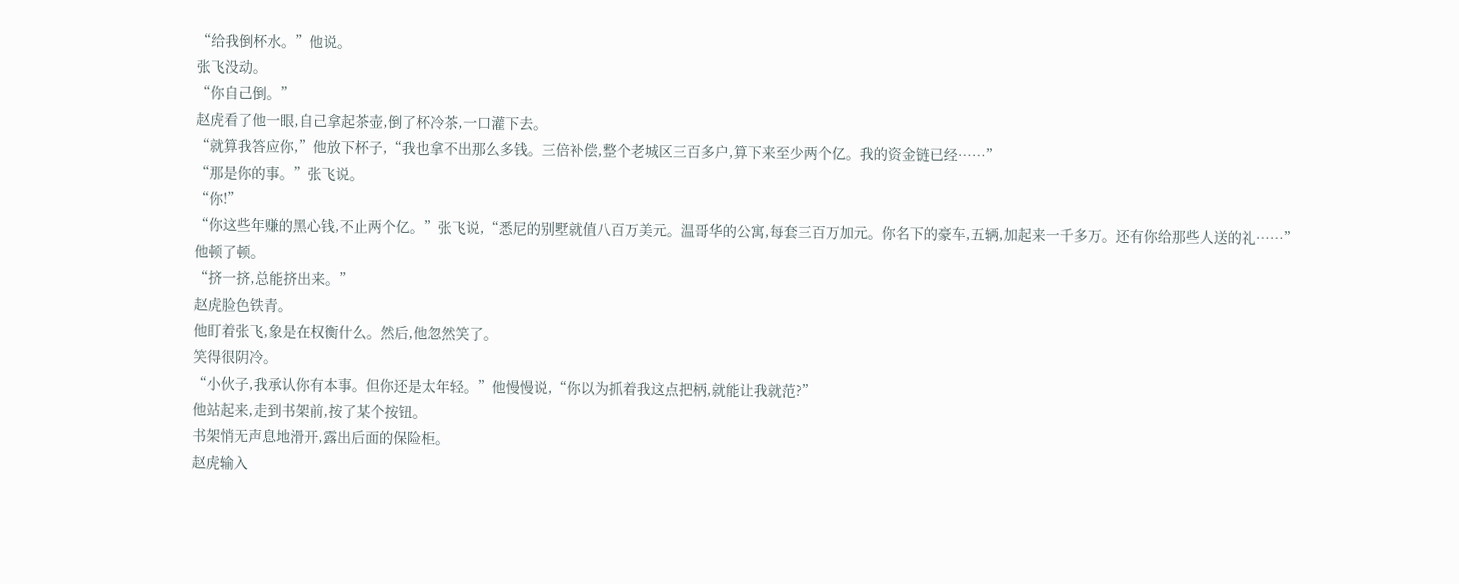“给我倒杯水。”他说。
张飞没动。
“你自己倒。”
赵虎看了他一眼,自己拿起茶壶,倒了杯冷茶,一口灌下去。
“就算我答应你,”他放下杯子,“我也拿不出那么多钱。三倍补偿,整个老城区三百多户,算下来至少两个亿。我的资金链已经……”
“那是你的事。”张飞说。
“你!”
“你这些年赚的黑心钱,不止两个亿。”张飞说,“悉尼的别墅就值八百万美元。温哥华的公寓,每套三百万加元。你名下的豪车,五辆,加起来一千多万。还有你给那些人送的礼……”
他顿了顿。
“挤一挤,总能挤出来。”
赵虎脸色铁青。
他盯着张飞,象是在权衡什么。然后,他忽然笑了。
笑得很阴冷。
“小伙子,我承认你有本事。但你还是太年轻。”他慢慢说,“你以为抓着我这点把柄,就能让我就范?”
他站起来,走到书架前,按了某个按钮。
书架悄无声息地滑开,露出后面的保险柜。
赵虎输入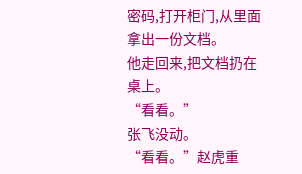密码,打开柜门,从里面拿出一份文档。
他走回来,把文档扔在桌上。
“看看。”
张飞没动。
“看看。”赵虎重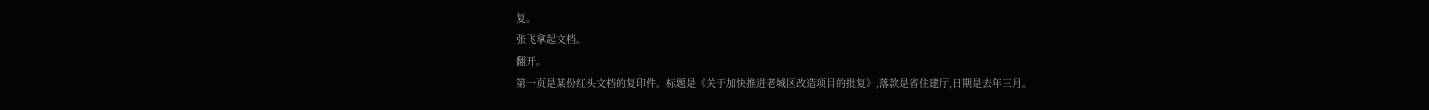复。
张飞拿起文档。
翻开。
第一页是某份红头文档的复印件。标题是《关于加快推进老城区改造项目的批复》,落款是省住建厅,日期是去年三月。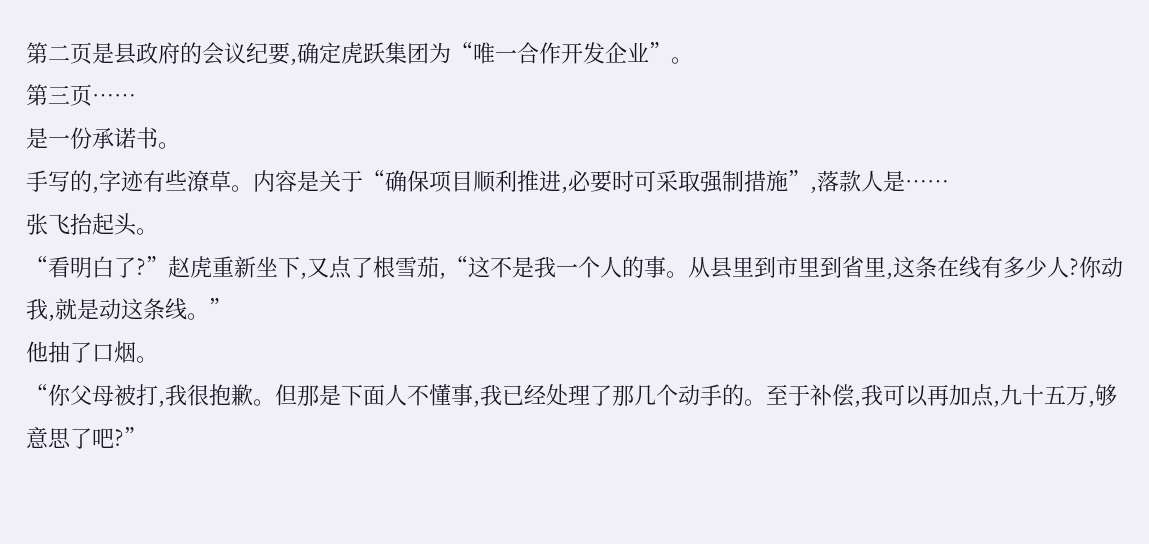第二页是县政府的会议纪要,确定虎跃集团为“唯一合作开发企业”。
第三页……
是一份承诺书。
手写的,字迹有些潦草。内容是关于“确保项目顺利推进,必要时可采取强制措施”,落款人是……
张飞抬起头。
“看明白了?”赵虎重新坐下,又点了根雪茄,“这不是我一个人的事。从县里到市里到省里,这条在线有多少人?你动我,就是动这条线。”
他抽了口烟。
“你父母被打,我很抱歉。但那是下面人不懂事,我已经处理了那几个动手的。至于补偿,我可以再加点,九十五万,够意思了吧?”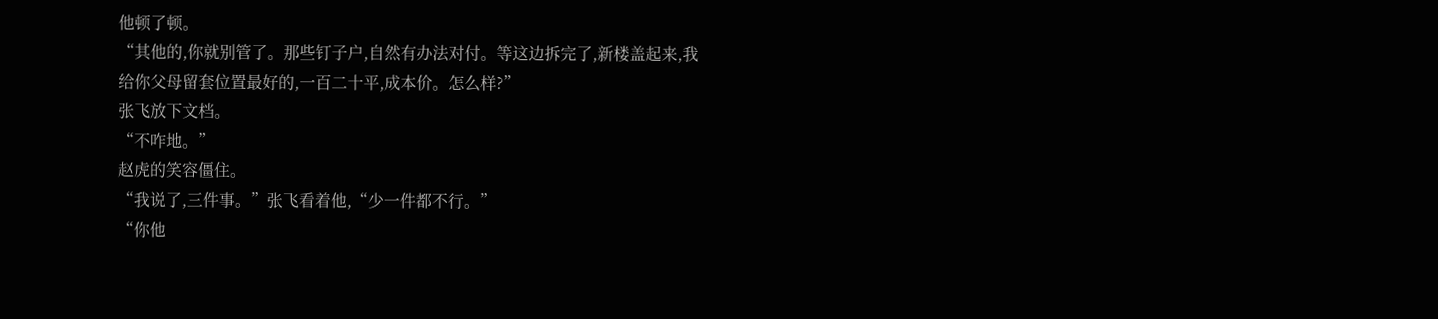他顿了顿。
“其他的,你就别管了。那些钉子户,自然有办法对付。等这边拆完了,新楼盖起来,我给你父母留套位置最好的,一百二十平,成本价。怎么样?”
张飞放下文档。
“不咋地。”
赵虎的笑容僵住。
“我说了,三件事。”张飞看着他,“少一件都不行。”
“你他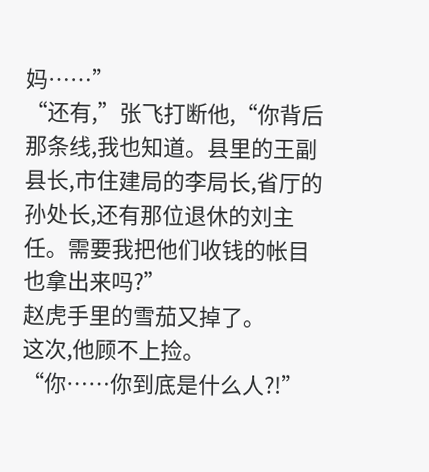妈……”
“还有,”张飞打断他,“你背后那条线,我也知道。县里的王副县长,市住建局的李局长,省厅的孙处长,还有那位退休的刘主任。需要我把他们收钱的帐目也拿出来吗?”
赵虎手里的雪茄又掉了。
这次,他顾不上捡。
“你……你到底是什么人?!”